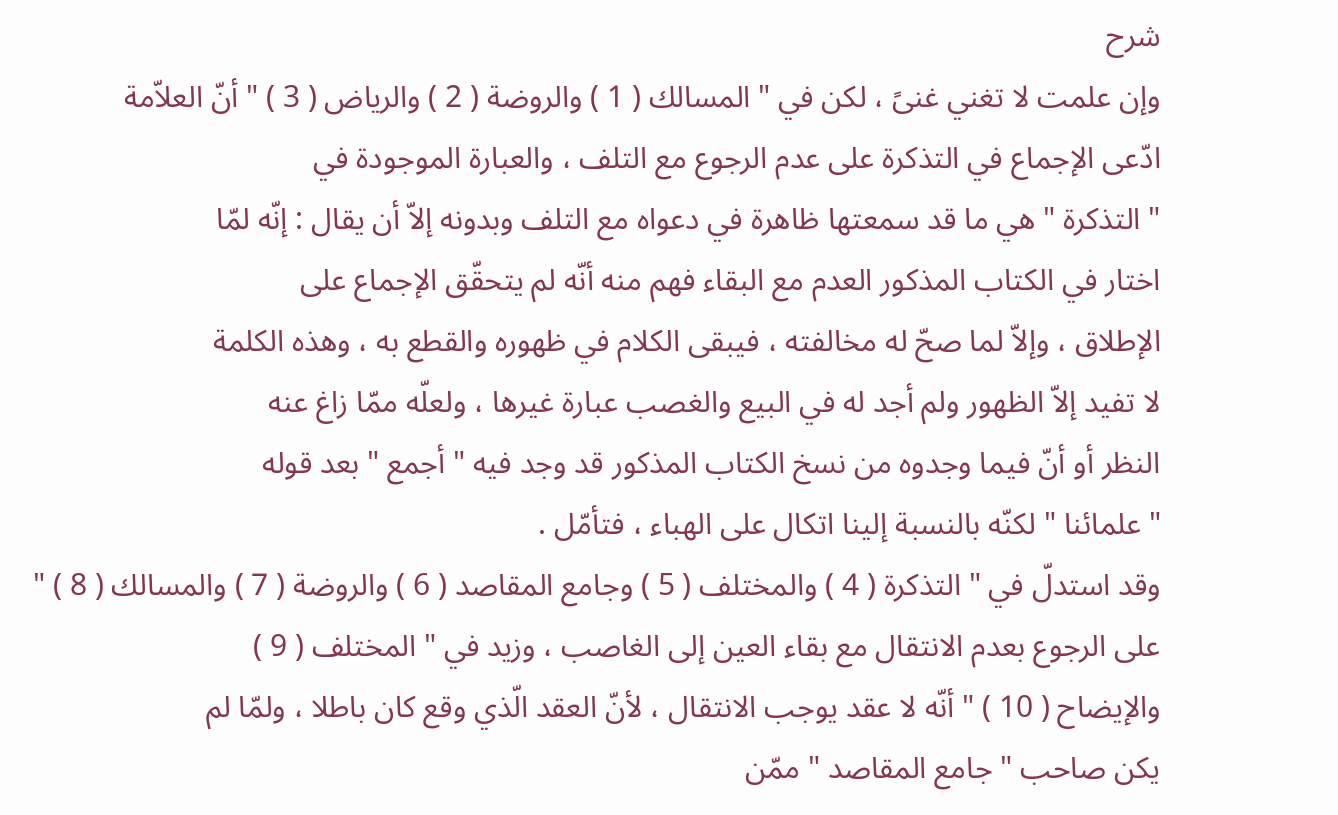شرح
وإن علمت لا تغني غنىً ، لكن في " المسالك ( 1 ) والروضة ( 2 ) والرياض ( 3 ) " أنّ العلاّمة
ادّعى الإجماع في التذكرة على عدم الرجوع مع التلف ، والعبارة الموجودة في
" التذكرة " هي ما قد سمعتها ظاهرة في دعواه مع التلف وبدونه إلاّ أن يقال : إنّه لمّا
اختار في الكتاب المذكور العدم مع البقاء فهم منه أنّه لم يتحقّق الإجماع على
الإطلاق ، وإلاّ لما صحّ له مخالفته ، فيبقى الكلام في ظهوره والقطع به ، وهذه الكلمة
لا تفيد إلاّ الظهور ولم أجد له في البيع والغصب عبارة غيرها ، ولعلّه ممّا زاغ عنه
النظر أو أنّ فيما وجدوه من نسخ الكتاب المذكور قد وجد فيه " أجمع " بعد قوله
" علمائنا " لكنّه بالنسبة إلينا اتكال على الهباء ، فتأمّل .
وقد استدلّ في " التذكرة ( 4 ) والمختلف ( 5 ) وجامع المقاصد ( 6 ) والروضة ( 7 ) والمسالك ( 8 ) "
على الرجوع بعدم الانتقال مع بقاء العين إلى الغاصب ، وزيد في " المختلف ( 9 )
والإيضاح ( 10 ) " أنّه لا عقد يوجب الانتقال ، لأنّ العقد الّذي وقع كان باطلا ، ولمّا لم
يكن صاحب " جامع المقاصد " ممّن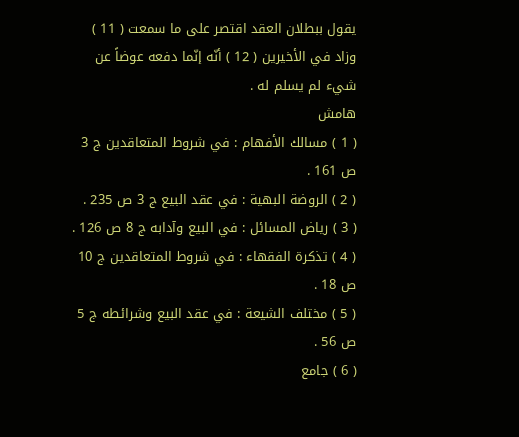يقول ببطلان العقد اقتصر على ما سمعت ( 11 )
وزاد في الأخيرين ( 12 ) أنّه إنّما دفعه عوضاً عن شيء لم يسلم له .
هامش
( 1 ) مسالك الأفهام : في شروط المتعاقدين ج 3 ص 161 .
( 2 ) الروضة البهية : في عقد البيع ج 3 ص 235 .
( 3 ) رياض المسائل : في البيع وآدابه ج 8 ص 126 .
( 4 ) تذكرة الفقهاء : في شروط المتعاقدين ج 10 ص 18 .
( 5 ) مختلف الشيعة : في عقد البيع وشرائطه ج 5 ص 56 .
( 6 ) جامع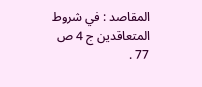المقاصد : في شروط المتعاقدين ج 4 ص 77 .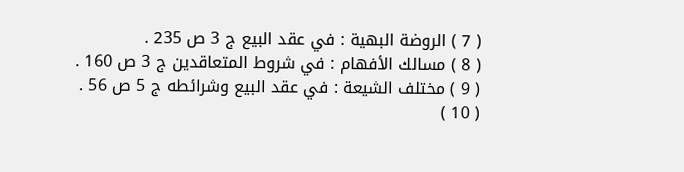( 7 ) الروضة البهية : في عقد البيع ج 3 ص 235 .
( 8 ) مسالك الأفهام : في شروط المتعاقدين ج 3 ص 160 .
( 9 ) مختلف الشيعة : في عقد البيع وشرائطه ج 5 ص 56 .
( 10 )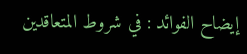إيضاح الفوائد : في شروط المتعاقدين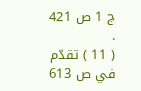ج 1 ص 421 .
( 11 ) تقدّم في ص 613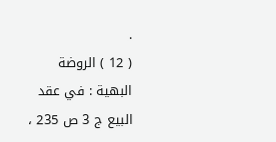.
( 12 ) الروضة البهية : في عقد البيع ج 3 ص 235 ،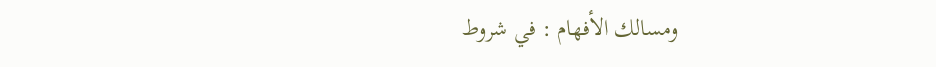ومسالك الأفهام : في شروط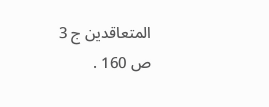المتعاقدين ج 3
ص 160 .